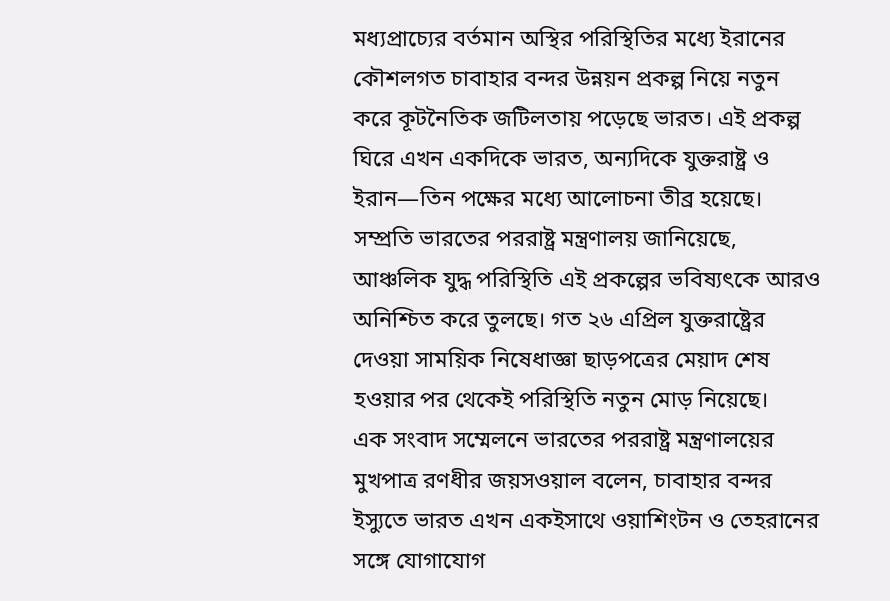মধ্যপ্রাচ্যের বর্তমান অস্থির পরিস্থিতির মধ্যে ইরানের কৌশলগত চাবাহার বন্দর উন্নয়ন প্রকল্প নিয়ে নতুন করে কূটনৈতিক জটিলতায় পড়েছে ভারত। এই প্রকল্প ঘিরে এখন একদিকে ভারত, অন্যদিকে যুক্তরাষ্ট্র ও ইরান—তিন পক্ষের মধ্যে আলোচনা তীব্র হয়েছে।
সম্প্রতি ভারতের পররাষ্ট্র মন্ত্রণালয় জানিয়েছে, আঞ্চলিক যুদ্ধ পরিস্থিতি এই প্রকল্পের ভবিষ্যৎকে আরও অনিশ্চিত করে তুলছে। গত ২৬ এপ্রিল যুক্তরাষ্ট্রের দেওয়া সাময়িক নিষেধাজ্ঞা ছাড়পত্রের মেয়াদ শেষ হওয়ার পর থেকেই পরিস্থিতি নতুন মোড় নিয়েছে।
এক সংবাদ সম্মেলনে ভারতের পররাষ্ট্র মন্ত্রণালয়ের মুখপাত্র রণধীর জয়সওয়াল বলেন, চাবাহার বন্দর ইস্যুতে ভারত এখন একইসাথে ওয়াশিংটন ও তেহরানের সঙ্গে যোগাযোগ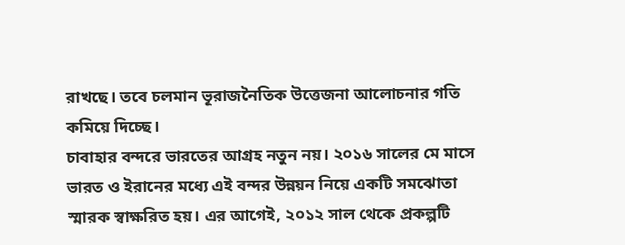রাখছে। তবে চলমান ভূরাজনৈতিক উত্তেজনা আলোচনার গতি কমিয়ে দিচ্ছে।
চাবাহার বন্দরে ভারতের আগ্রহ নতুন নয়। ২০১৬ সালের মে মাসে ভারত ও ইরানের মধ্যে এই বন্দর উন্নয়ন নিয়ে একটি সমঝোতা স্মারক স্বাক্ষরিত হয়। এর আগেই, ২০১২ সাল থেকে প্রকল্পটি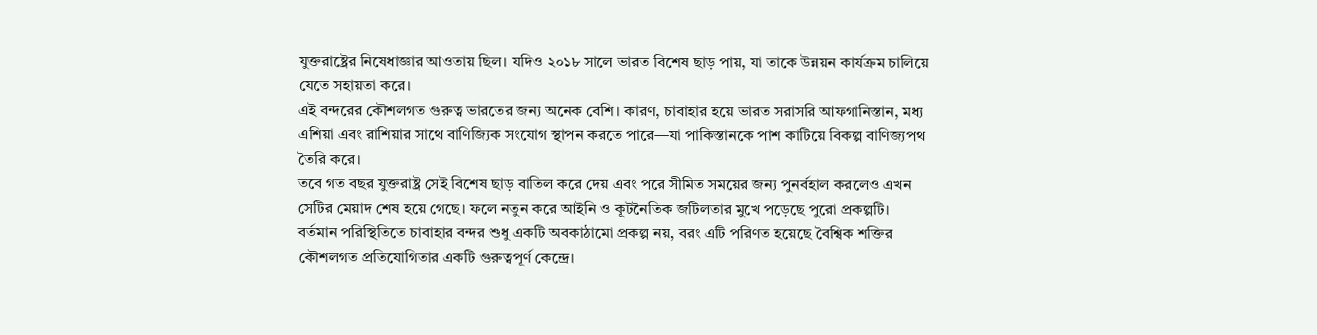যুক্তরাষ্ট্রের নিষেধাজ্ঞার আওতায় ছিল। যদিও ২০১৮ সালে ভারত বিশেষ ছাড় পায়, যা তাকে উন্নয়ন কার্যক্রম চালিয়ে যেতে সহায়তা করে।
এই বন্দরের কৌশলগত গুরুত্ব ভারতের জন্য অনেক বেশি। কারণ, চাবাহার হয়ে ভারত সরাসরি আফগানিস্তান, মধ্য এশিয়া এবং রাশিয়ার সাথে বাণিজ্যিক সংযোগ স্থাপন করতে পারে—যা পাকিস্তানকে পাশ কাটিয়ে বিকল্প বাণিজ্যপথ তৈরি করে।
তবে গত বছর যুক্তরাষ্ট্র সেই বিশেষ ছাড় বাতিল করে দেয় এবং পরে সীমিত সময়ের জন্য পুনর্বহাল করলেও এখন সেটির মেয়াদ শেষ হয়ে গেছে। ফলে নতুন করে আইনি ও কূটনৈতিক জটিলতার মুখে পড়েছে পুরো প্রকল্পটি।
বর্তমান পরিস্থিতিতে চাবাহার বন্দর শুধু একটি অবকাঠামো প্রকল্প নয়, বরং এটি পরিণত হয়েছে বৈশ্বিক শক্তির কৌশলগত প্রতিযোগিতার একটি গুরুত্বপূর্ণ কেন্দ্রে।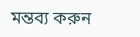মন্তব্য করুন